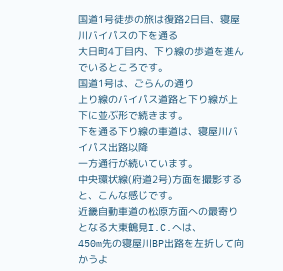国道1号徒歩の旅は復路2日目、寝屋川バイパスの下を通る
大日町4丁目内、下り線の歩道を進んでいるところです。
国道1号は、ごらんの通り
上り線のバイパス道路と下り線が上下に並ぶ形で続きます。
下を通る下り線の車道は、寝屋川バイパス出路以降
一方通行が続いています。
中央環状線(府道2号)方面を撮影すると、こんな感じです。
近畿自動車道の松原方面への最寄りとなる大東鶴見I.C.へは、
450m先の寝屋川BP出路を左折して向かうよ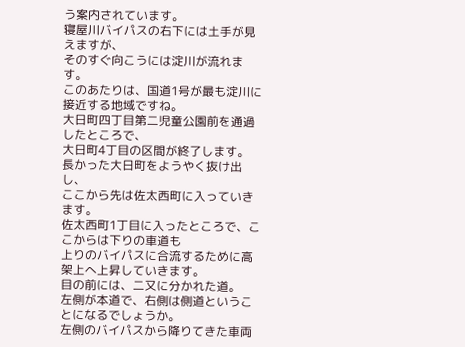う案内されています。
寝屋川バイパスの右下には土手が見えますが、
そのすぐ向こうには淀川が流れます。
このあたりは、国道1号が最も淀川に接近する地域ですね。
大日町四丁目第二児童公園前を通過したところで、
大日町4丁目の区間が終了します。
長かった大日町をようやく抜け出し、
ここから先は佐太西町に入っていきます。
佐太西町1丁目に入ったところで、ここからは下りの車道も
上りのバイパスに合流するために高架上へ上昇していきます。
目の前には、二又に分かれた道。
左側が本道で、右側は側道ということになるでしょうか。
左側のバイパスから降りてきた車両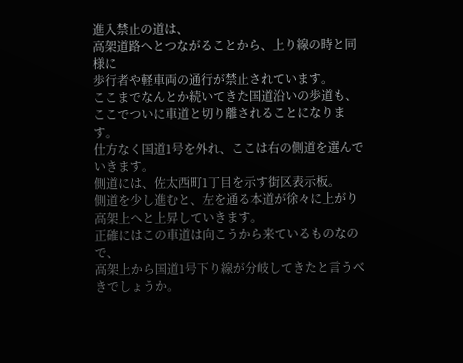進入禁止の道は、
高架道路へとつながることから、上り線の時と同様に
歩行者や軽車両の通行が禁止されています。
ここまでなんとか続いてきた国道沿いの歩道も、
ここでついに車道と切り離されることになります。
仕方なく国道1号を外れ、ここは右の側道を選んでいきます。
側道には、佐太西町1丁目を示す街区表示板。
側道を少し進むと、左を通る本道が徐々に上がり
高架上へと上昇していきます。
正確にはこの車道は向こうから来ているものなので、
高架上から国道1号下り線が分岐してきたと言うべきでしょうか。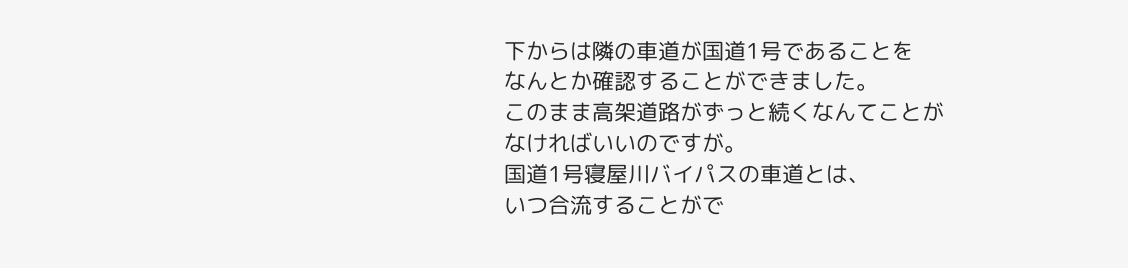下からは隣の車道が国道1号であることを
なんとか確認することができました。
このまま高架道路がずっと続くなんてことが
なければいいのですが。
国道1号寝屋川バイパスの車道とは、
いつ合流することがで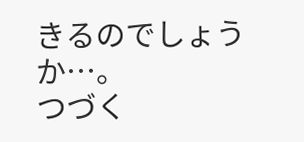きるのでしょうか…。
つづく